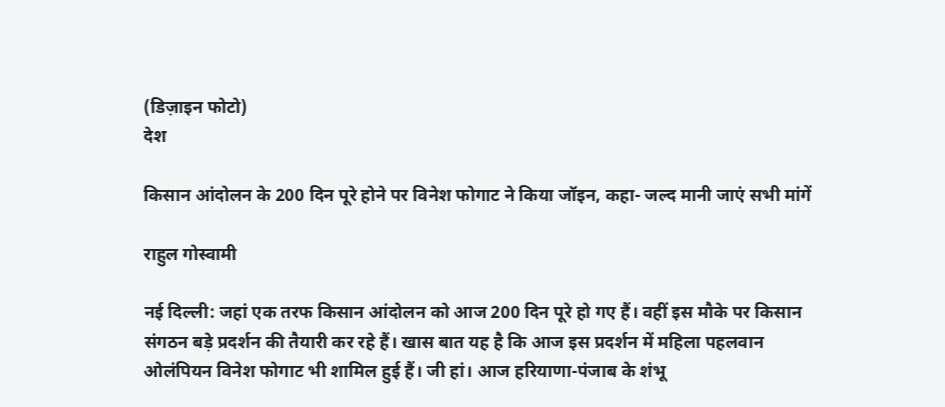(डिज़ाइन फोटो)
देश

किसान आंदोलन के 200 दिन पूरे होने पर विनेश फोगाट ने किया जॉइन, कहा- जल्द मानी जाएं सभी मांगें

राहुल गोस्वामी

नई दिल्ली: जहां एक तरफ किसान आंदोलन को आज 200 दिन पूरे हो गए हैं। वहीं इस मौके पर किसान संगठन बड़े प्रदर्शन की तैयारी कर रहे हैं। खास बात यह है कि आज इस प्रदर्शन में महिला पहलवान ओलंपियन विनेश फोगाट भी शामिल हुई हैं। जी हां। आज हरियाणा-पंजाब के शंभू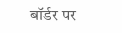बॉर्डर पर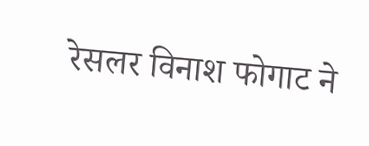रेसलर विनाश फोगाट ने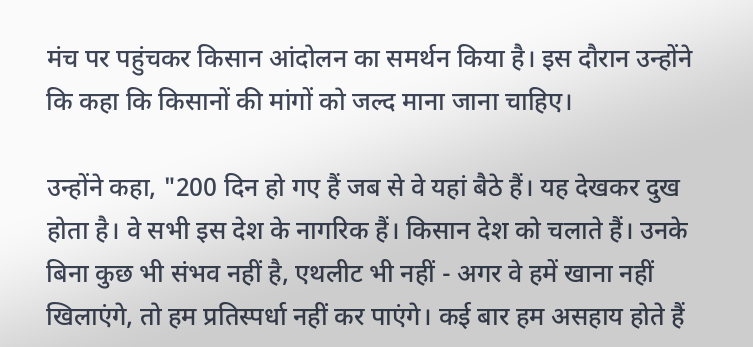मंच पर पहुंचकर किसान आंदोलन का समर्थन किया है। इस दौरान उन्होंने कि कहा कि किसानों की मांगों को जल्द माना जाना चाहिए।

उन्होंने कहा, "200 दिन हो गए हैं जब से वे यहां बैठे हैं। यह देखकर दुख होता है। वे सभी इस देश के नागरिक हैं। किसान देश को चलाते हैं। उनके बिना कुछ भी संभव नहीं है, एथलीट भी नहीं - अगर वे हमें खाना नहीं खिलाएंगे, तो हम प्रतिस्पर्धा नहीं कर पाएंगे। कई बार हम असहाय होते हैं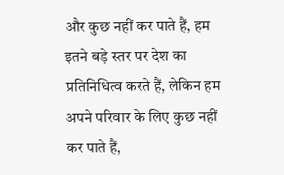और कुछ नहीं कर पाते हैं, हम इतने बड़े स्तर पर देश का प्रतिनिधित्व करते हैं, लेकिन हम अपने परिवार के लिए कुछ नहीं कर पाते हैं,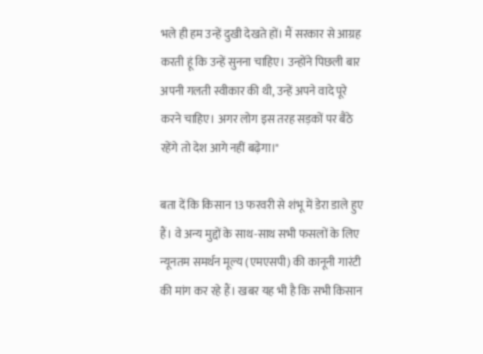भले ही हम उन्हें दुखी देखते हों। मैं सरकार से आग्रह करती हूं कि उन्हें सुनना चाहिए। उन्होंने पिछली बार अपनी गलती स्वीकार की थी, उन्हें अपने वादे पूरे करने चाहिए। अगर लोग इस तरह सड़कों पर बैठे रहेंगे तो देश आगे नहीं बढ़ेगा।"

बता दें कि किसान 13 फरवरी से शंभू में डेरा डाले हुए हैं। वे अन्य मुद्दों के साथ-साथ सभी फसलों के लिए न्यूनतम समर्थन मूल्य (एमएसपी) की कानूनी गारंटी की मांग कर रहे हैं। खबर यह भी है कि सभी किसान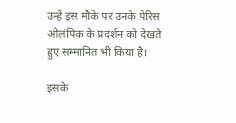उन्हें इस मौके पर उनके पेरिस ओलंपिक के प्रदर्शन को देखते हुए सम्मानित भी किया है।

इसके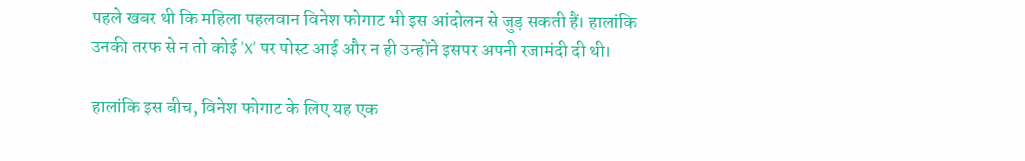पहले खबर थी कि महिला पहलवान विनेश फोगाट भी इस आंदोलन से जुड़ सकती हैं। हालांकि उनकी तरफ से न तो कोई 'X' पर पोस्ट आई और न ही उन्होंने इसपर अपनी रजामंदी दी थी।

हालांकि इस बीच, विनेश फोगाट के लिए यह एक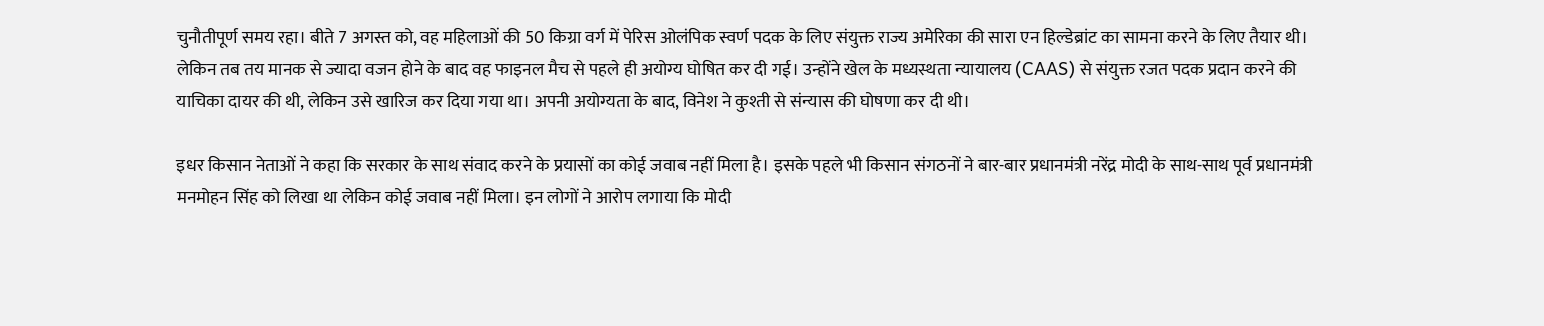चुनौतीपूर्ण समय रहा। बीते 7 अगस्त को, वह महिलाओं की 50 किग्रा वर्ग में पेरिस ओलंपिक स्वर्ण पदक के लिए संयुक्त राज्य अमेरिका की सारा एन हिल्डेब्रांट का सामना करने के लिए तैयार थी। लेकिन तब तय मानक से ज्यादा वजन होने के बाद वह फाइनल मैच से पहले ही अयोग्य घोषित कर दी गई। उन्होंने खेल के मध्यस्थता न्यायालय (CAAS) से संयुक्त रजत पदक प्रदान करने की याचिका दायर की थी, लेकिन उसे खारिज कर दिया गया था। अपनी अयोग्यता के बाद, विनेश ने कुश्ती से संन्यास की घोषणा कर दी थी।

इधर किसान नेताओं ने कहा कि सरकार के साथ संवाद करने के प्रयासों का कोई जवाब नहीं मिला है। इसके पहले भी किसान संगठनों ने बार-बार प्रधानमंत्री नरेंद्र मोदी के साथ-साथ पूर्व प्रधानमंत्री मनमोहन सिंह को लिखा था लेकिन कोई जवाब नहीं मिला। इन लोगों ने आरोप लगाया कि मोदी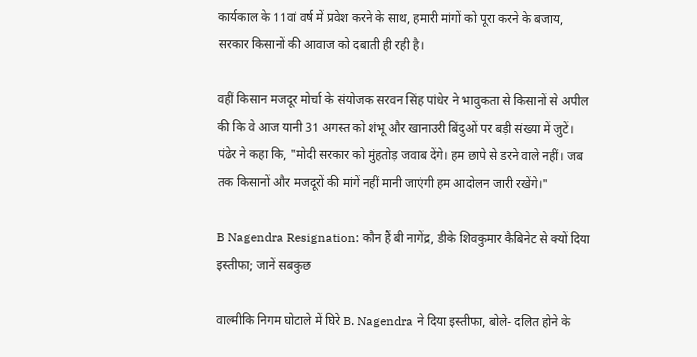कार्यकाल के 11वां वर्ष में प्रवेश करने के साथ, हमारी मांगों को पूरा करने के बजाय, सरकार किसानों की आवाज को दबाती ही रही है।

वहीं किसान मजदूर मोर्चा के संयोजक सरवन सिंह पांधेर ने भावुकता से किसानों से अपील की कि वे आज यानी 31 अगस्त को शंभू और खानाउरी बिंदुओं पर बड़ी संख्या में जुटें। पंढेर ने कहा कि, "मोदी सरकार को मुंहतोड़ जवाब देंगे। हम छापे से डरने वाले नहीं। जब तक किसानों और मजदूरों की मांगें नहीं मानी जाएंगी हम आदोलन जारी रखेंगे।"

B Nagendra Resignation: कौन हैं बी नागेंद्र, डीके शिवकुमार कैबिनेट से क्यों दिया इस्तीफा; जानें सबकुछ

वाल्मीकि निगम घोटाले में घिरे B. Nagendra ने दिया इस्तीफा, बोले- दलित होने के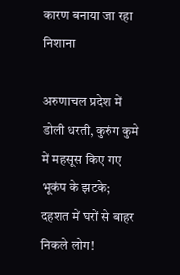कारण बनाया जा रहा निशाना

अरुणाचल प्रदेश में डोली धरती, कुरुंग कुमे में महसूस किए गए भूकंप के झटके; दहशत में घरों से बाहर निकले लोग!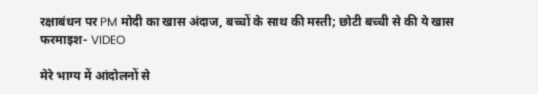रक्षाबंधन पर PM मोदी का खास अंदाज, बच्चों के साथ की मस्ती; छोटी बच्ची से की ये खास फरमाइश- VIDEO

मेरे भाग्य में आंदोलनों से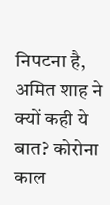निपटना है, अमित शाह ने क्यों कही ये बात? कोरोना काल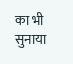का भी सुनाया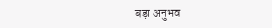बड़ा अनुभव